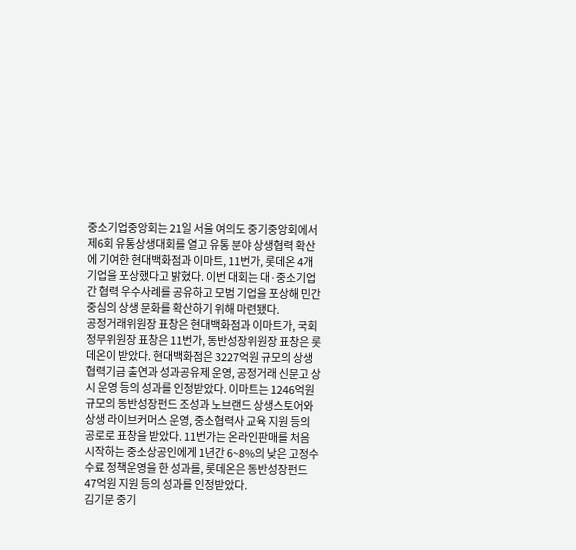중소기업중앙회는 21일 서울 여의도 중기중앙회에서 제6회 유통상생대회를 열고 유통 분야 상생협력 확산에 기여한 현대백화점과 이마트, 11번가, 롯데온 4개 기업을 포상했다고 밝혔다. 이번 대회는 대·중소기업 간 협력 우수사례를 공유하고 모범 기업을 포상해 민간 중심의 상생 문화를 확산하기 위해 마련됐다.
공정거래위원장 표창은 현대백화점과 이마트가, 국회 정무위원장 표창은 11번가, 동반성장위원장 표창은 롯데온이 받았다. 현대백화점은 3227억원 규모의 상생협력기금 출연과 성과공유제 운영, 공정거래 신문고 상시 운영 등의 성과를 인정받았다. 이마트는 1246억원 규모의 동반성장펀드 조성과 노브랜드 상생스토어와 상생 라이브커머스 운영, 중소협력사 교육 지원 등의 공로로 표창을 받았다. 11번가는 온라인판매를 처음 시작하는 중소상공인에게 1년간 6~8%의 낮은 고정수수료 정책운영을 한 성과를, 롯데온은 동반성장펀드 47억원 지원 등의 성과를 인정받았다.
김기문 중기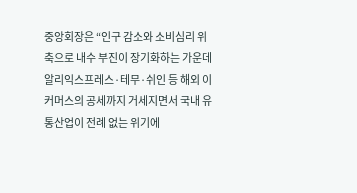중앙회장은 “인구 감소와 소비심리 위축으로 내수 부진이 장기화하는 가운데 알리익스프레스·테무·쉬인 등 해외 이커머스의 공세까지 거세지면서 국내 유통산업이 전례 없는 위기에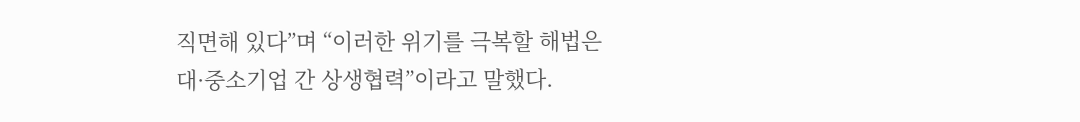직면해 있다”며 “이러한 위기를 극복할 해법은 대·중소기업 간 상생협력”이라고 말했다.